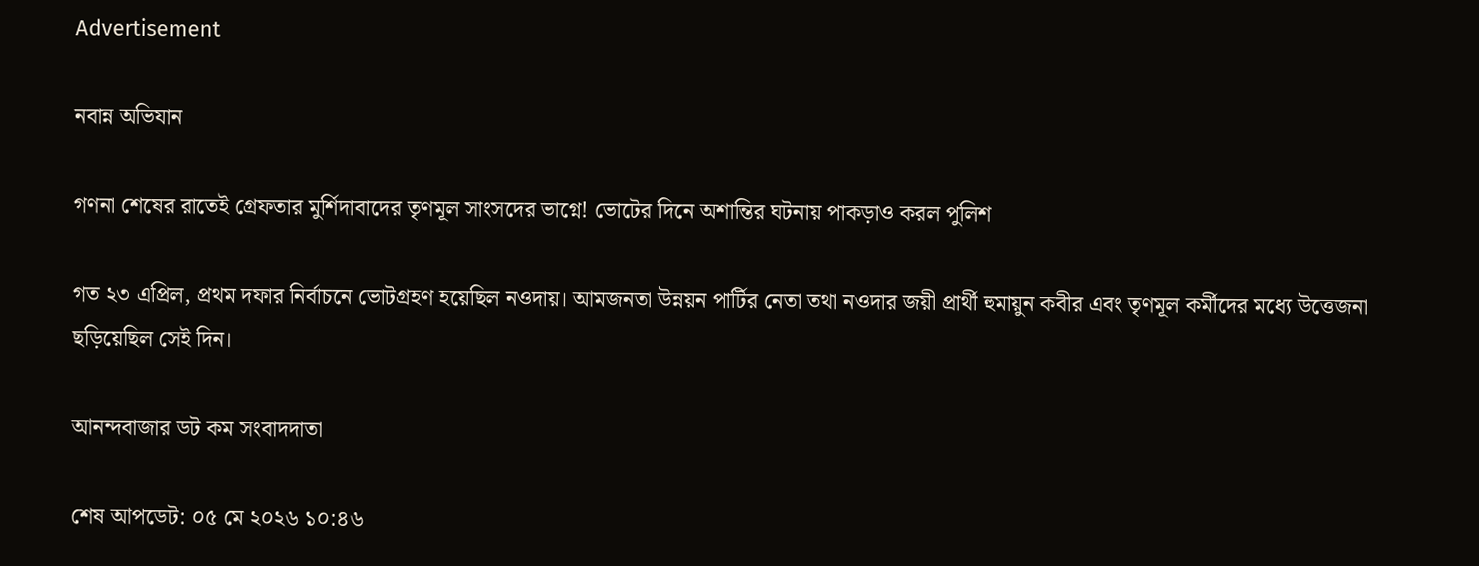Advertisement

নবান্ন অভিযান

গণনা শেষের রাতেই গ্রেফতার মুর্শিদাবাদের তৃণমূল সাংসদের ভাগ্নে! ভোটের দিনে অশান্তির ঘটনায় পাকড়াও করল পুলিশ

গত ২৩ এপ্রিল, প্রথম দফার নির্বাচনে ভোটগ্রহণ হয়েছিল নওদায়। আমজনতা উন্নয়ন পার্টির নেতা তথা নওদার জয়ী প্রার্থী হুমায়ুন কবীর এবং তৃণমূল কর্মীদের মধ্যে উত্তেজনা ছড়িয়েছিল সেই দিন।

আনন্দবাজার ডট কম সংবাদদাতা

শেষ আপডেট: ০৫ মে ২০২৬ ১০:৪৬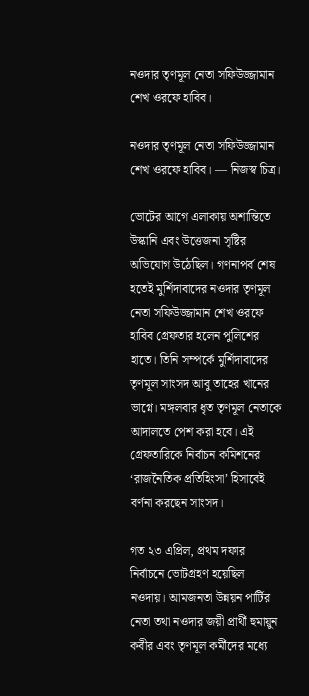নওদার তৃণমূল নেতা সফিউজ্জামান শেখ ওরফে হাবিব।

নওদার তৃণমূল নেতা সফিউজ্জামান শেখ ওরফে হাবিব। — নিজস্ব চিত্র।

ভোটের আগে এলাকায় অশান্তিতে উস্কানি এবং উত্তেজনা সৃষ্টির অভিযোগ উঠেছিল। গণনাপর্ব শেষ হতেই মুর্শিদাবাদের নওদার তৃণমূল নেতা সফিউজ্জামান শেখ ওরফে হাবিব গ্রেফতার হলেন পুলিশের হাতে। তিনি সম্পর্কে মুর্শিদাবাদের তৃণমূল সাংসদ আবু তাহের খানের ভাগ্নে। মঙ্গলবার ধৃত তৃণমূল নেতাকে আদালতে পেশ করা হবে। এই গ্রেফতারিকে নির্বাচন কমিশনের ‘রাজনৈতিক প্রতিহিংসা’ হিসাবেই বর্ণনা করছেন সাংসদ।

গত ২৩ এপ্রিল, প্রথম দফার নির্বাচনে ভোটগ্রহণ হয়েছিল নওদায়। আমজনতা উন্নয়ন পার্টির নেতা তথা নওদার জয়ী প্রার্থী হুমায়ুন কবীর এবং তৃণমূল কর্মীদের মধ্যে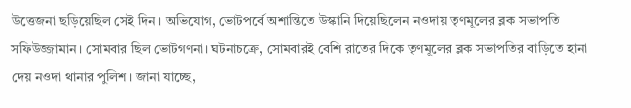উত্তেজনা ছড়িয়েছিল সেই দিন। অভিযোগ, ভোটপর্বে অশান্তিতে উস্কানি দিয়েছিলেন নওদায় তৃণমূলের ব্লক সভাপতি সফিউজ্জামান। সোমবার ছিল ভোটগণনা। ঘটনাচক্রে, সোমবারই বেশি রাতের দিকে তৃণমূলের ব্লক সভাপতির বাড়িতে হানা দেয় নওদা থানার পুলিশ। জানা যাচ্ছে,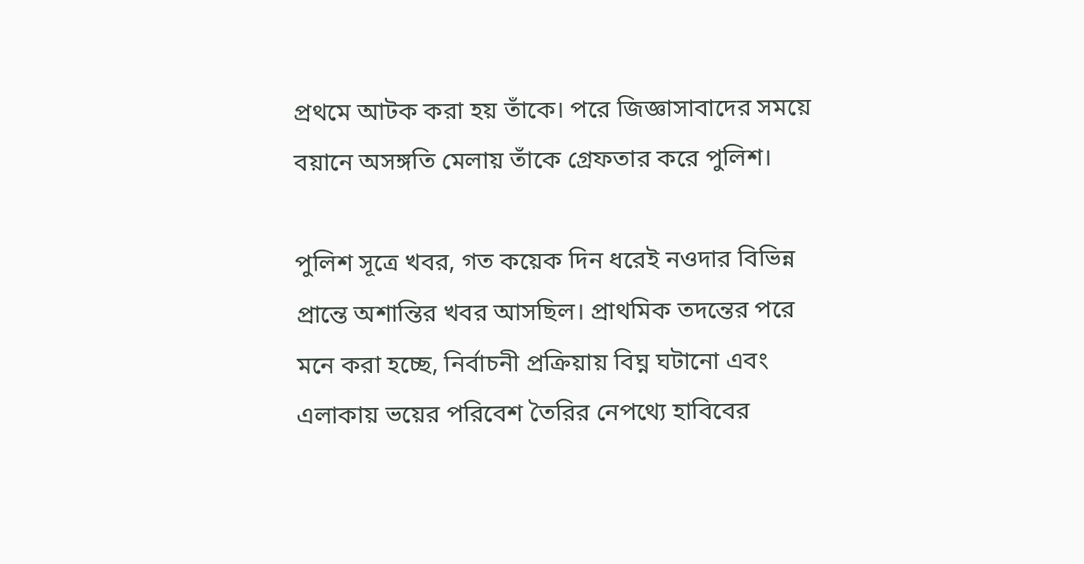প্রথমে আটক করা হয় তাঁকে। পরে জিজ্ঞাসাবাদের সময়ে বয়ানে অসঙ্গতি মেলায় তাঁকে গ্রেফতার করে পুলিশ।

পুলিশ সূত্রে খবর, গত কয়েক দিন ধরেই নওদার বিভিন্ন প্রান্তে অশান্তির খবর আসছিল। প্রাথমিক তদন্তের পরে মনে করা হচ্ছে, নির্বাচনী প্রক্রিয়ায় বিঘ্ন ঘটানো এবং এলাকায় ভয়ের পরিবেশ তৈরির নেপথ্যে হাবিবের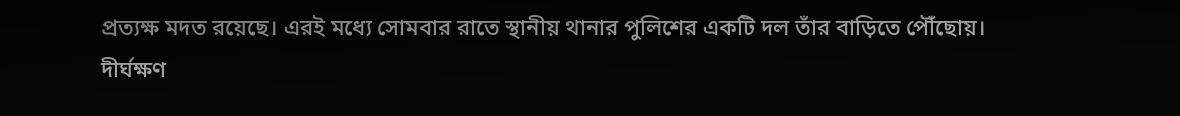প্রত্যক্ষ মদত রয়েছে। এরই মধ্যে সোমবার রাতে স্থানীয় থানার পুলিশের একটি দল তাঁর বাড়িতে পৌঁছোয়। দীর্ঘক্ষণ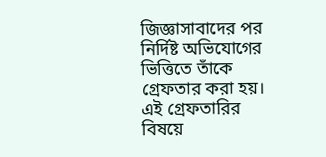জিজ্ঞাসাবাদের পর নির্দিষ্ট অভিযোগের ভিত্তিতে তাঁকে গ্রেফতার করা হয়। এই গ্রেফতারির বিষয়ে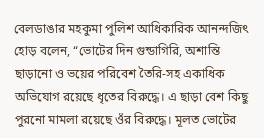বেলডাঙার মহকুমা পুলিশ আধিকারিক আনন্দজিৎ হোড় বলেন, “ভোটের দিন গুন্ডাগিরি, অশান্তি ছাড়ানো ও ভয়ের পরিবেশ তৈরি-সহ একাধিক অভিযোগ রয়েছে ধৃতের বিরুদ্ধে। এ ছাড়া বেশ কিছু পুরনো মামলা রয়েছে ওঁর বিরুদ্ধে। মূলত ভোটের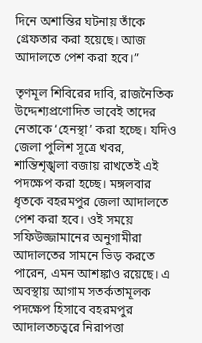দিনে অশান্তির ঘটনায় তাঁকে গ্রেফতার করা হয়েছে। আজ আদালতে পেশ করা হবে।”

তৃণমূল শিবিরের দাবি, রাজনৈতিক উদ্দেশ্যপ্রণোদিত ভাবেই তাদের নেতাকে ‘হেনস্থা’ করা হচ্ছে। যদিও জেলা পুলিশ সূত্রে খবর, শান্তিশৃঙ্খলা বজায় রাখতেই এই পদক্ষেপ করা হচ্ছে। মঙ্গলবার ধৃতকে বহরমপুর জেলা আদালতে পেশ করা হবে। ওই সময়ে সফিউজ্জামানের অনুগামীরা আদালতের সামনে ভিড় করতে পারেন, এমন আশঙ্কাও রয়েছে। এ অবস্থায় আগাম সতর্কতামূলক পদক্ষেপ হিসাবে বহরমপুর আদালতচত্বরে নিরাপত্তা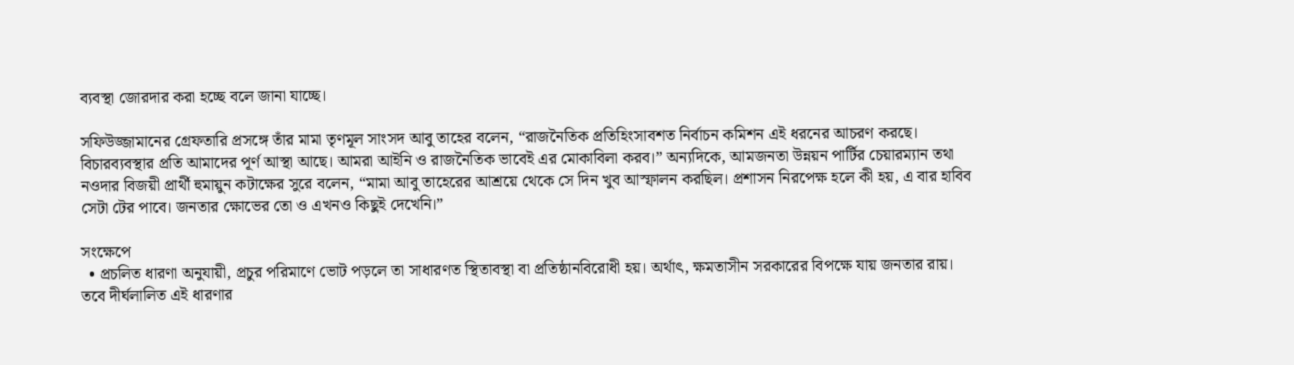ব্যবস্থা জোরদার করা হচ্ছে বলে জানা যাচ্ছে।

সফিউজ্জামানের গ্রেফতারি প্রসঙ্গে তাঁর মামা তৃণমূল সাংসদ আবু তাহের বলেন, “রাজনৈতিক প্রতিহিংসাবশত নির্বাচন কমিশন এই ধরনের আচরণ করছে। বিচারব্যবস্থার প্রতি আমাদের পূর্ণ আস্থা আছে। আমরা আইনি ও রাজনৈতিক ভাবেই এর মোকাবিলা করব।” অন্যদিকে, আমজনতা উন্নয়ন পার্টির চেয়ারম্যান তথা নওদার বিজয়ী প্রার্থী হুমায়ুন কটাক্ষের সুরে বলেন, “মামা আবু তাহেরের আশ্রয়ে থেকে সে দিন খুব আস্ফালন করছিল। প্রশাসন নিরপেক্ষ হলে কী হয়, এ বার হাবিব সেটা টের পাবে। জনতার ক্ষোভের তো ও এখনও কিছুই দেখেনি।”

সংক্ষেপে
  • প্রচলিত ধারণা অনুযায়ী, প্রচুর পরিমাণে ভোট পড়লে তা সাধারণত স্থিতাবস্থা বা প্রতিষ্ঠানবিরোধী হয়। অর্থাৎ, ক্ষমতাসীন সরকারের বিপক্ষে যায় জনতার রায়। তবে দীর্ঘলালিত এই ধারণার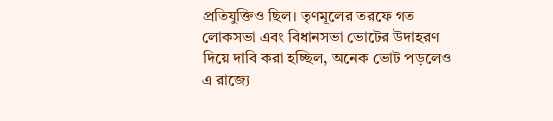প্রতিযুক্তিও ছিল। তৃণমূলের তরফে গত লোকসভা এবং বিধানসভা ভোটের উদাহরণ দিয়ে দাবি করা হচ্ছিল, অনেক ভোট পড়লেও এ রাজ্যে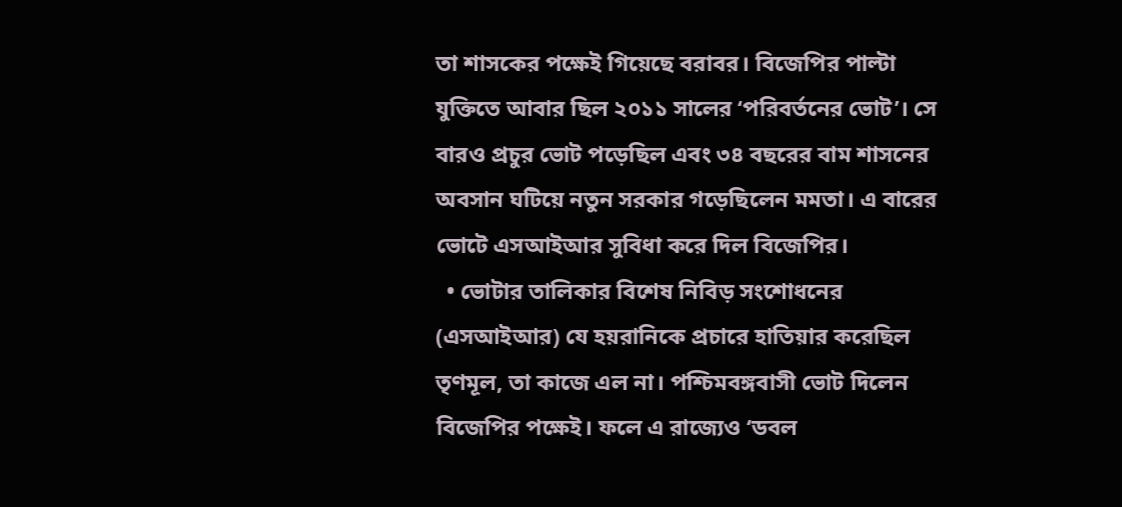তা শাসকের পক্ষেই গিয়েছে বরাবর। বিজেপির পাল্টা যুক্তিতে আবার ছিল ২০১১ সালের ‘পরিবর্তনের ভোট’। সে বারও প্রচুর ভোট পড়েছিল এবং ৩৪ বছরের বাম শাসনের অবসান ঘটিয়ে নতুন সরকার গড়েছিলেন মমতা। এ বারের ভোটে এসআইআর সুবিধা করে দিল বিজেপির।
  • ভোটার তালিকার বিশেষ নিবিড় সংশোধনের (এসআইআর) যে হয়রানিকে প্রচারে হাতিয়ার করেছিল তৃণমূল, তা কাজে এল না। পশ্চিমবঙ্গবাসী ভোট দিলেন বিজেপির পক্ষেই। ফলে এ রাজ্যেও ‘ডবল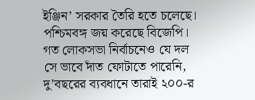ইঞ্জিন’ সরকার তৈরি হতে চলেছে। পশ্চিমবঙ্গ জয় করেছে বিজেপি। গত লোকসভা নির্বাচনেও যে দল সে ভাবে দাঁত ফোটাতে পারেনি, দু’বছরের ব্যবধানে তারাই ২০০-র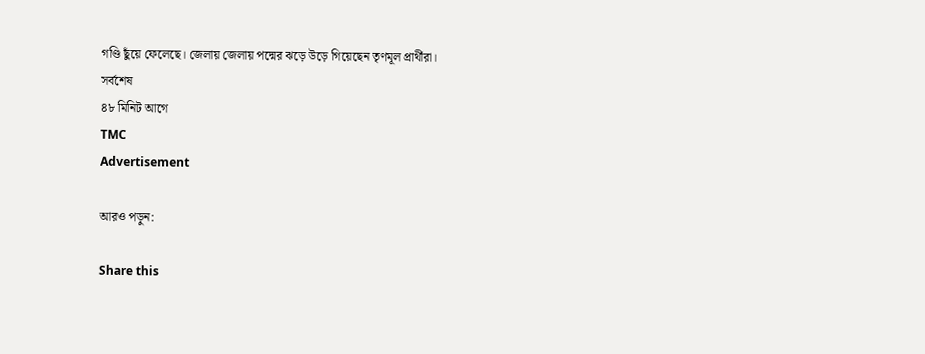গণ্ডি ছুঁয়ে ফেলেছে। জেলায় জেলায় পদ্মের ঝড়ে উড়ে গিয়েছেন তৃণমূল প্রার্থীরা।
সর্বশেষ
৪৮ মিনিট আগে
TMC
Advertisement

আরও পড়ুন:

Share this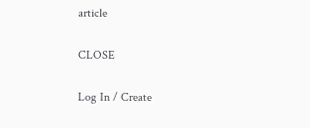article

CLOSE

Log In / Create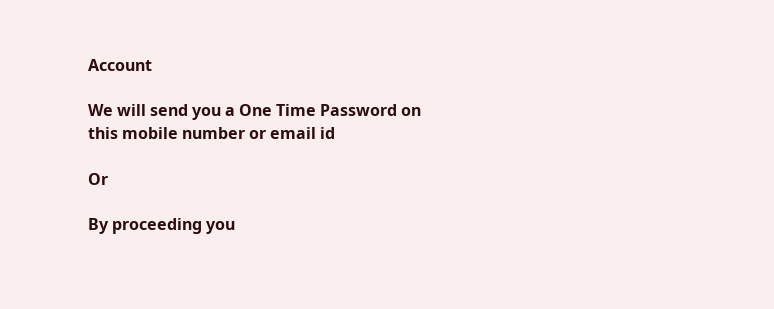Account

We will send you a One Time Password on this mobile number or email id

Or

By proceeding you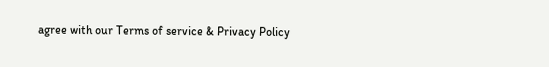agree with our Terms of service & Privacy Policy